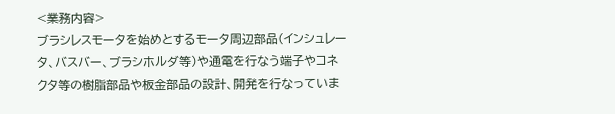<業務内容>
ブラシレスモータを始めとするモータ周辺部品(インシュレータ、バスバー、ブラシホルダ等)や通電を行なう端子やコネクタ等の樹脂部品や板金部品の設計、開発を行なっていま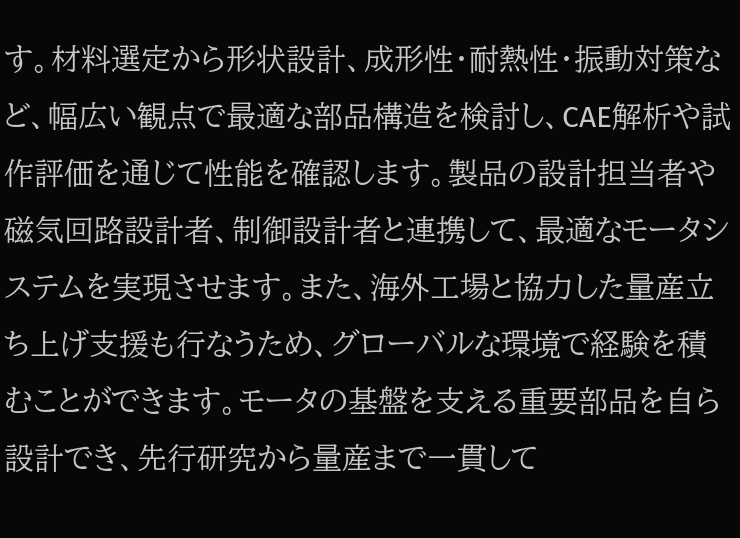す。材料選定から形状設計、成形性・耐熱性・振動対策など、幅広い観点で最適な部品構造を検討し、CAE解析や試作評価を通じて性能を確認します。製品の設計担当者や磁気回路設計者、制御設計者と連携して、最適なモータシステムを実現させます。また、海外工場と協力した量産立ち上げ支援も行なうため、グローバルな環境で経験を積むことができます。モータの基盤を支える重要部品を自ら設計でき、先行研究から量産まで一貫して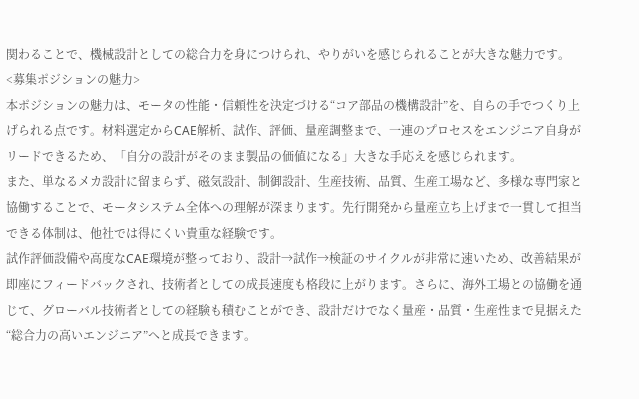関わることで、機械設計としての総合力を身につけられ、やりがいを感じられることが大きな魅力です。
<募集ポジションの魅力>
本ポジションの魅力は、モータの性能・信頼性を決定づける“コア部品の機構設計”を、自らの手でつくり上げられる点です。材料選定からCAE解析、試作、評価、量産調整まで、一連のプロセスをエンジニア自身がリードできるため、「自分の設計がそのまま製品の価値になる」大きな手応えを感じられます。
また、単なるメカ設計に留まらず、磁気設計、制御設計、生産技術、品質、生産工場など、多様な専門家と協働することで、モータシステム全体への理解が深まります。先行開発から量産立ち上げまで一貫して担当できる体制は、他社では得にくい貴重な経験です。
試作評価設備や高度なCAE環境が整っており、設計→試作→検証のサイクルが非常に速いため、改善結果が即座にフィードバックされ、技術者としての成長速度も格段に上がります。さらに、海外工場との協働を通じて、グローバル技術者としての経験も積むことができ、設計だけでなく量産・品質・生産性まで見据えた“総合力の高いエンジニア”へと成長できます。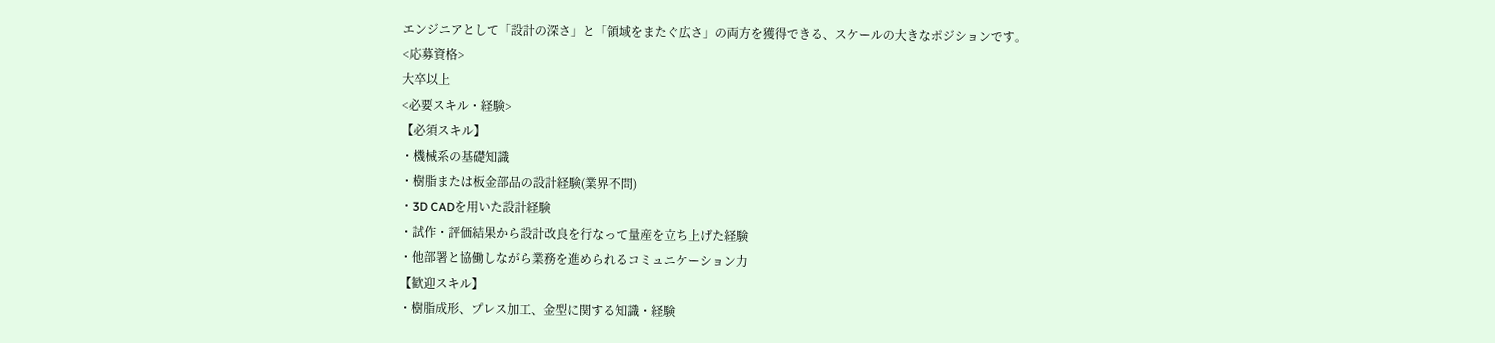エンジニアとして「設計の深さ」と「領域をまたぐ広さ」の両方を獲得できる、スケールの大きなポジションです。
<応募資格>
大卒以上
<必要スキル・経験>
【必須スキル】
・機械系の基礎知識
・樹脂または板金部品の設計経験(業界不問)
・3D CADを用いた設計経験
・試作・評価結果から設計改良を行なって量産を立ち上げた経験
・他部署と協働しながら業務を進められるコミュニケーション力
【歓迎スキル】
・樹脂成形、プレス加工、金型に関する知識・経験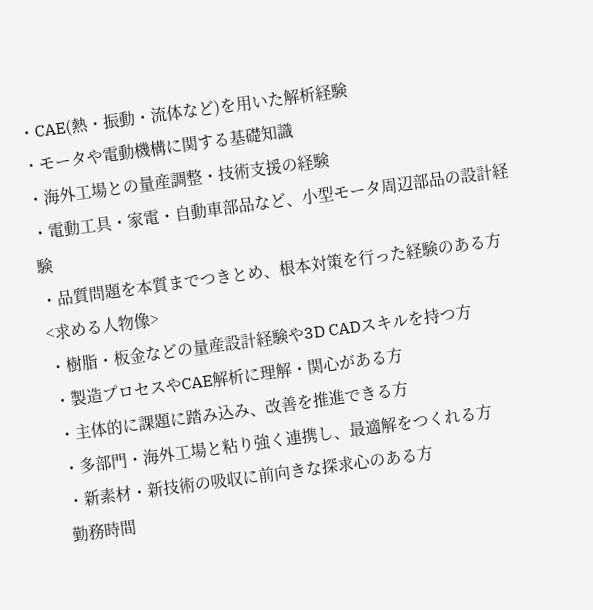・CAE(熱・振動・流体など)を用いた解析経験
・モータや電動機構に関する基礎知識
・海外工場との量産調整・技術支援の経験
・電動工具・家電・自動車部品など、小型モータ周辺部品の設計経験
・品質問題を本質までつきとめ、根本対策を行った経験のある方
<求める人物像>
・樹脂・板金などの量産設計経験や3D CADスキルを持つ方
・製造プロセスやCAE解析に理解・関心がある方
・主体的に課題に踏み込み、改善を推進できる方
・多部門・海外工場と粘り強く連携し、最適解をつくれる方
・新素材・新技術の吸収に前向きな探求心のある方
勤務時間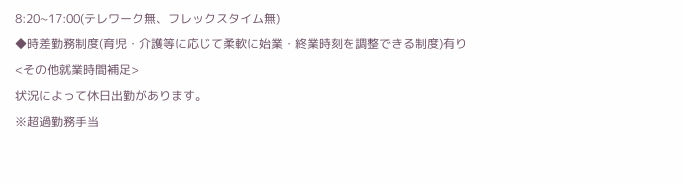8:20~17:00(テレワーク無、フレックスタイム無)
◆時差勤務制度(育児・介護等に応じて柔軟に始業・終業時刻を調整できる制度)有り
<その他就業時間補足>
状況によって休日出勤があります。
※超過勤務手当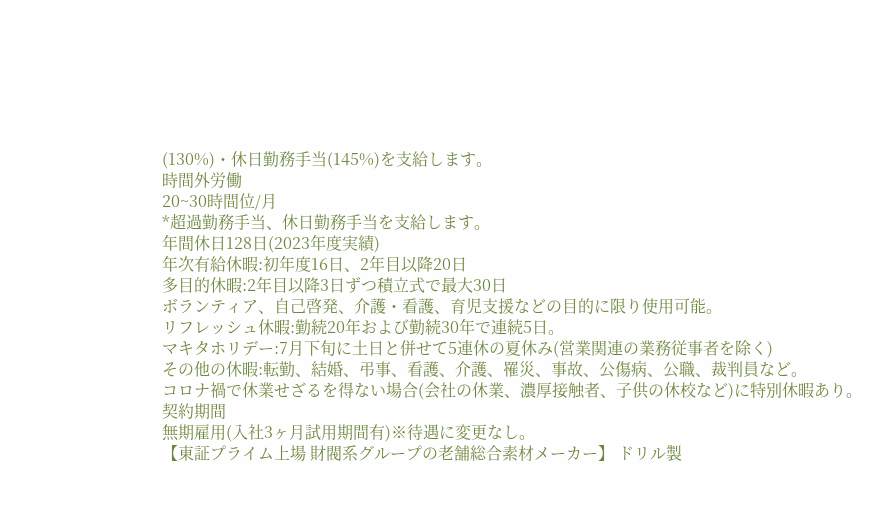(130%)・休日勤務手当(145%)を支給します。
時間外労働
20~30時間位/月
*超過勤務手当、休日勤務手当を支給します。
年間休日128日(2023年度実績)
年次有給休暇:初年度16日、2年目以降20日
多目的休暇:2年目以降3日ずつ積立式で最大30日
ボランティア、自己啓発、介護・看護、育児支援などの目的に限り使用可能。
リフレッシュ休暇:勤続20年および勤続30年で連続5日。
マキタホリデー:7月下旬に土日と併せて5連休の夏休み(営業関連の業務従事者を除く)
その他の休暇:転勤、結婚、弔事、看護、介護、罹災、事故、公傷病、公職、裁判員など。
コロナ禍で休業せざるを得ない場合(会社の休業、濃厚接触者、子供の休校など)に特別休暇あり。
契約期間
無期雇用(入社3ヶ月試用期間有)※待遇に変更なし。
【東証プライム上場 財閥系グループの老舗総合素材メーカー】 ドリル製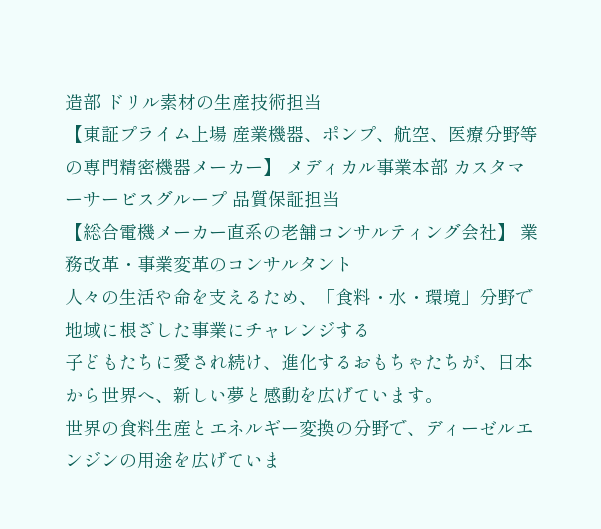造部 ドリル素材の生産技術担当
【東証プライム上場 産業機器、ポンプ、航空、医療分野等の専門精密機器メーカー】 メディカル事業本部 カスタマーサービスグループ 品質保証担当
【総合電機メーカー直系の老舗コンサルティング会社】 業務改革・事業変革のコンサルタント
人々の生活や命を支えるため、「食料・水・環境」分野で地域に根ざした事業にチャレンジする
子どもたちに愛され続け、進化するおもちゃたちが、日本から世界へ、新しい夢と感動を広げています。
世界の食料生産とエネルギー変換の分野で、ディーゼルエンジンの用途を広げていま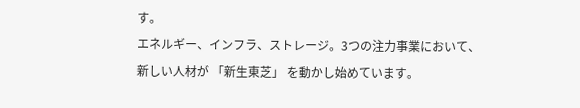す。
エネルギー、インフラ、ストレージ。3つの注力事業において、新しい人材が 「新生東芝」 を動かし始めています。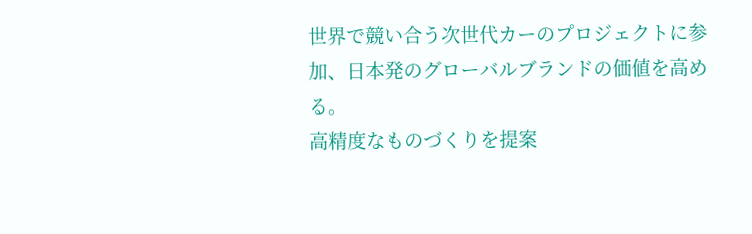世界で競い合う次世代カーのプロジェクトに参加、日本発のグローバルブランドの価値を高める。
高精度なものづくりを提案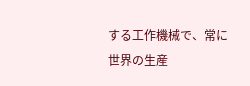する工作機械で、常に世界の生産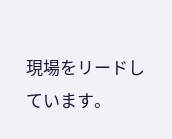現場をリードしています。